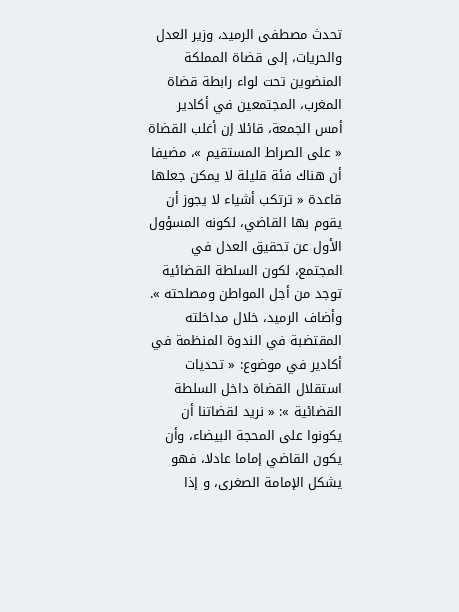تحدث مصطفى الرميد، وزير العدل والحريات، إلى قضاة المملكة المنضوين تحت لواء رابطة قضاة المغرب، المجتمعين في أكادير أمس الجمعة، قائلا إن أغلب القضاة « على الصراط المستقيم »، مضيفا أن هناك فئة قليلة لا يمكن جعلها قاعدة « ترتكب أشياء لا يجوز أن يقوم بها القاضي، لكونه المسؤول الأول عن تحقيق العدل في المجتمع، لكون السلطة القضائية توجد من أجل المواطن ومصلحته ».
وأضاف الرميد، خلال مداخلته المقتضبة في الندوة المنظمة في أكادير في موضوع: « تحديات استقلال القضاة داخل السلطة القضائية »: « نريد لقضاتنا أن يكونوا على المحجة البيضاء، وأن يكون القاضي إماما عادلا، فهو يشكل الإمامة الصغرى، و إذا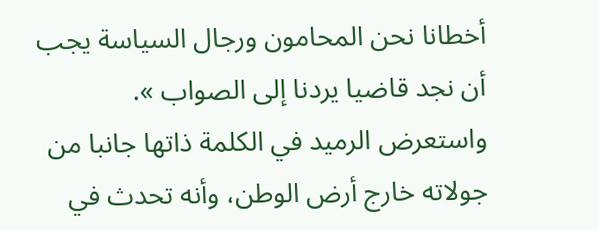أخطانا نحن المحامون ورجال السياسة يجب أن نجد قاضيا يردنا إلى الصواب ».
واستعرض الرميد في الكلمة ذاتها جانبا من جولاته خارج أرض الوطن، وأنه تحدث في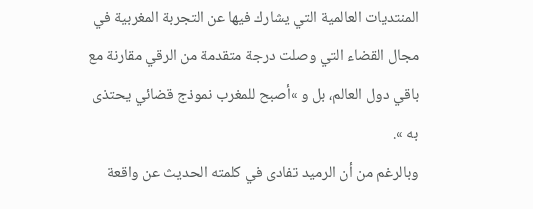المنتديات العالمية التي يشارك فيها عن التجربة المغربية في مجال القضاء التي وصلت درجة متقدمة من الرقي مقارنة مع باقي دول العالم، بل و »أصبح للمغرب نموذج قضائي يحتذى به ».
وبالرغم من أن الرميد تفادى في كلمته الحديث عن واقعة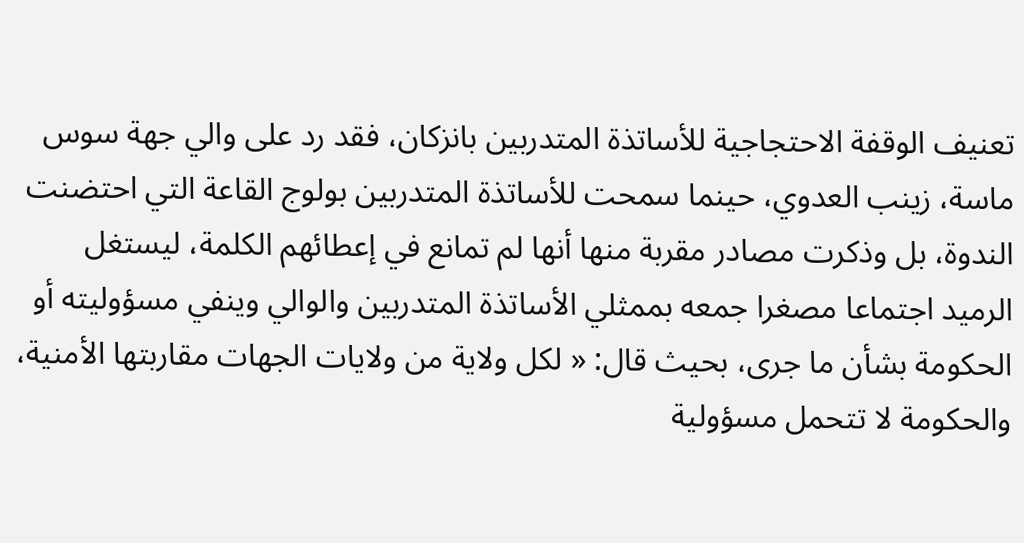تعنيف الوقفة الاحتجاجية للأساتذة المتدربين بانزكان، فقد رد على والي جهة سوس ماسة، زينب العدوي، حينما سمحت للأساتذة المتدربين بولوج القاعة التي احتضنت الندوة، بل وذكرت مصادر مقربة منها أنها لم تمانع في إعطائهم الكلمة، ليستغل الرميد اجتماعا مصغرا جمعه بممثلي الأساتذة المتدربين والوالي وينفي مسؤوليته أو الحكومة بشأن ما جرى، بحيث قال: « لكل ولاية من ولايات الجهات مقاربتها الأمنية، والحكومة لا تتحمل مسؤولية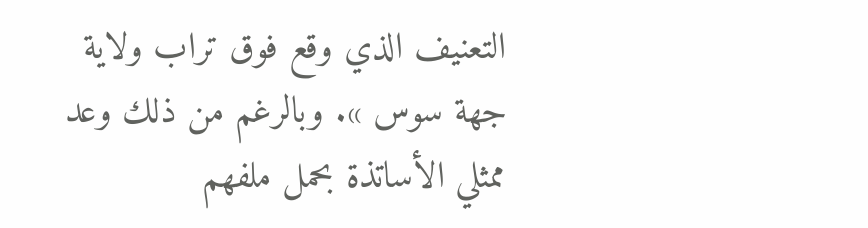التعنيف الذي وقع فوق تراب ولاية جهة سوس ». وبالرغم من ذلك وعد ممثلي الأساتذة بحمل ملفهم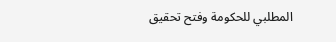المطلبي للحكومة وفتح تحقيق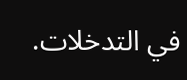في التدخلات.